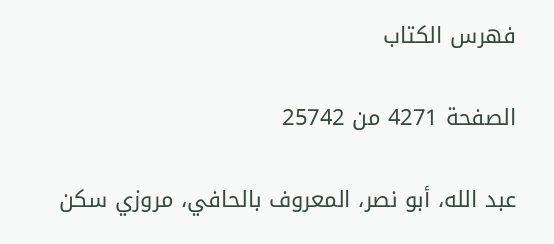فهرس الكتاب

الصفحة 4271 من 25742

عبد الله، أبو نصر، المعروف بالحافي، مروزي سكن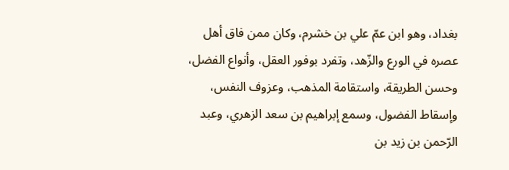بغداد، وهو ابن عمّ علي بن خشرم، وكان ممن فاق أهل عصره في الورع والزّهد، وتفرد بوفور العقل، وأنواع الفضل، وحسن الطريقة، واستقامة المذهب، وعزوف النفس، وإسقاط الفضول، وسمع إبراهيم بن سعد الزهري، وعبد الرّحمن بن زيد بن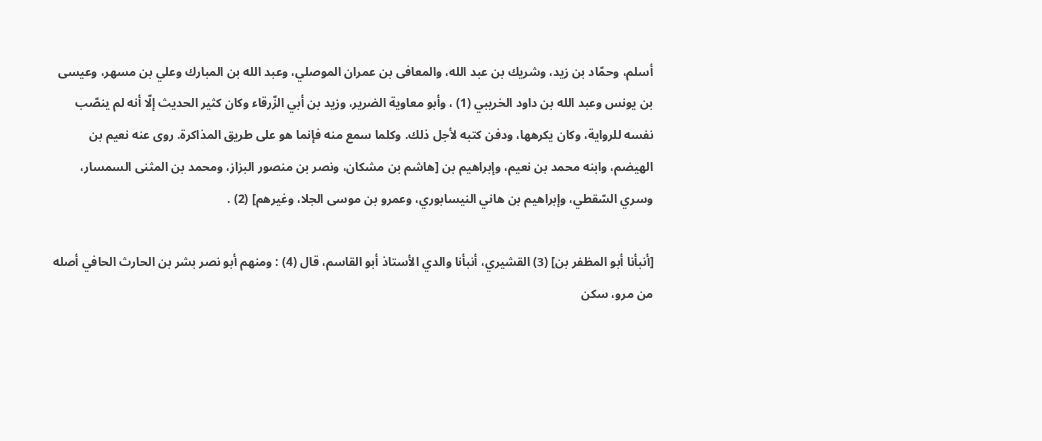أسلم، وحمّاد بن زيد، وشريك بن عبد الله، والمعافى بن عمران الموصلي، وعبد الله بن المبارك وعلي بن مسهر، وعيسى بن يونس وعبد الله بن داود الخريبي (1) ، وأبو معاوية الضرير، وزيد بن أبي الزّرقاء وكان كثير الحديث إلّا أنه لم ينصّب نفسه للرواية، وكان يكرهها، ودفن كتبه لأجل ذلك. وكلما سمع منه فإنما هو على طريق المذاكرة. روى عنه نعيم بن الهيضم، وابنه محمد بن نعيم، وإبراهيم بن [هاشم بن مشكان، ونصر بن منصور البزاز، ومحمد بن المثنى السمسار، وسري السّقطي، وإبراهيم بن هاني النيسابوري، وعمرو بن موسى الجلا، وغيرهم] (2) .

[أنبأنا أبو المظفر بن] (3) القشيري، أنبأنا والدي الأستاذ أبو القاسم، قال (4) : ومنهم أبو نصر بشر بن الحارث الحافي أصله من مرو، سكن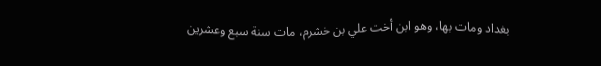بغداد ومات بها، وهو ابن أخت علي بن خشرم، مات سنة سبع وعشرين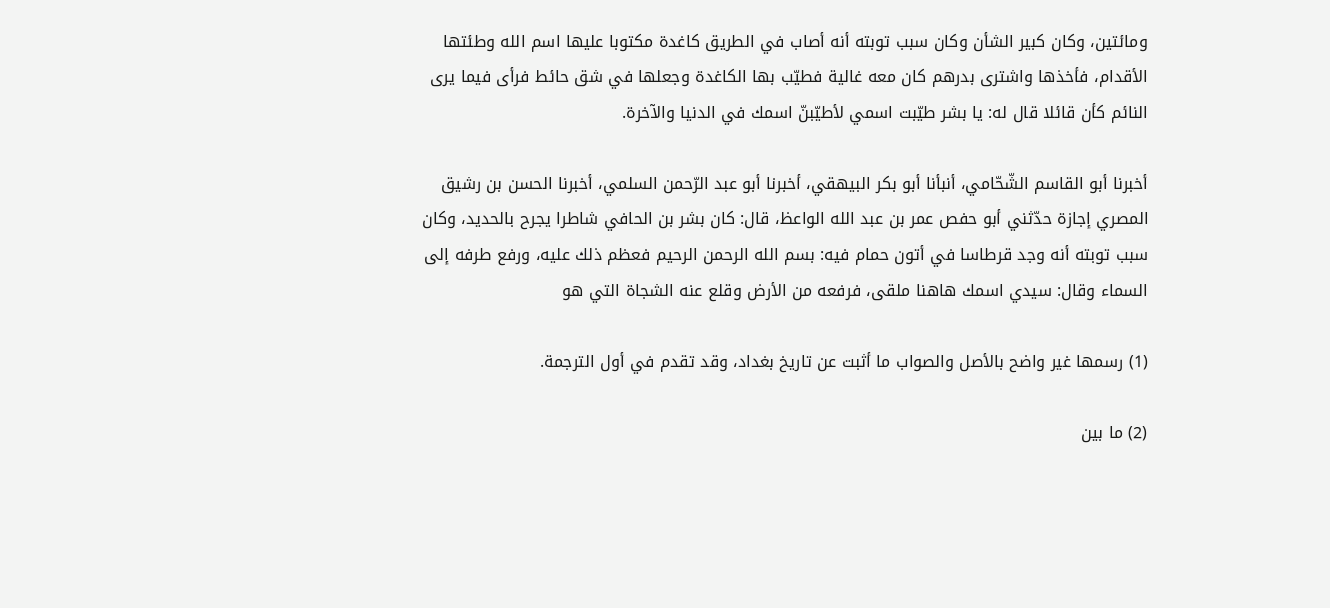ومائتين، وكان كبير الشأن وكان سبب توبته أنه أصاب في الطريق كاغدة مكتوبا عليها اسم الله وطئتها الأقدام، فأخذها واشترى بدرهم كان معه غالية فطيّب بها الكاغدة وجعلها في شق حائط فرأى فيما يرى النائم كأن قائلا قال له: يا بشر طيّبت اسمي لأطيّبنّ اسمك في الدنيا والآخرة.

أخبرنا أبو القاسم الشّحّامي، أنبأنا أبو بكر البيهقي، أخبرنا أبو عبد الرّحمن السلمي، أخبرنا الحسن بن رشيق المصري إجازة حدّثني أبو حفص عمر بن عبد الله الواعظ، قال: كان بشر بن الحافي شاطرا يجرح بالحديد، وكان سبب توبته أنه وجد قرطاسا في أتون حمام فيه: بسم الله الرحمن الرحيم فعظم ذلك عليه، ورفع طرفه إلى السماء وقال: سيدي اسمك هاهنا ملقى، فرفعه من الأرض وقلع عنه الشجاة التي هو

(1) رسمها غير واضح بالأصل والصواب ما أثبت عن تاريخ بغداد، وقد تقدم في أول الترجمة.

(2) ما بين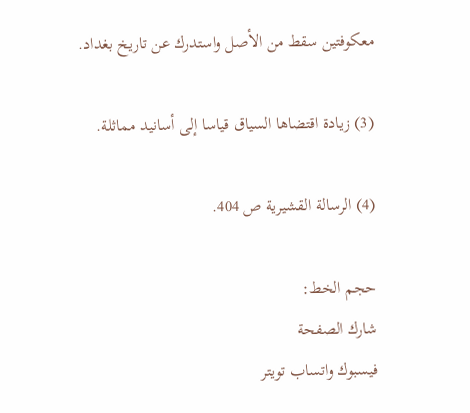معكوفتين سقط من الأصل واستدرك عن تاريخ بغداد.

(3) زيادة اقتضاها السياق قياسا إلى أسانيد مماثلة.

(4) الرسالة القشيرية ص 404.

حجم الخط:
شارك الصفحة
فيسبوك واتساب تويتر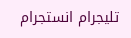تليجرام انستجرام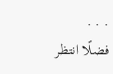. . .
فضلًا انتظر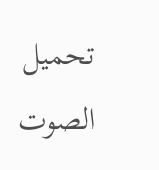تحميل الصوت